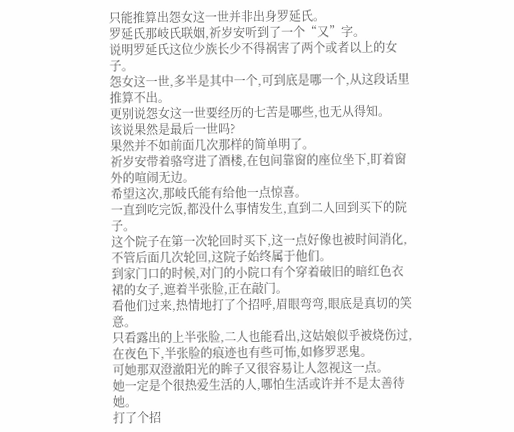只能推算出怨女这一世并非出身罗延氏。
罗延氏那岐氏联姻,祈岁安听到了一个“又”字。
说明罗延氏这位少族长少不得祸害了两个或者以上的女子。
怨女这一世,多半是其中一个,可到底是哪一个,从这段话里推算不出。
更别说怨女这一世要经历的七苦是哪些,也无从得知。
该说果然是最后一世吗?
果然并不如前面几次那样的简单明了。
祈岁安带着骆穹进了酒楼,在包间靠窗的座位坐下,盯着窗外的喧闹无边。
希望这次,那岐氏能有给他一点惊喜。
一直到吃完饭,都没什么事情发生,直到二人回到买下的院子。
这个院子在第一次轮回时买下,这一点好像也被时间消化,不管后面几次轮回,这院子始终属于他们。
到家门口的时候,对门的小院口有个穿着破旧的暗红色衣裙的女子,遮着半张脸,正在敲门。
看他们过来,热情地打了个招呼,眉眼弯弯,眼底是真切的笑意。
只看露出的上半张脸,二人也能看出,这姑娘似乎被烧伤过,在夜色下,半张脸的痕迹也有些可怖,如修罗恶鬼。
可她那双澄澈阳光的眸子又很容易让人忽视这一点。
她一定是个很热爱生活的人,哪怕生活或许并不是太善待她。
打了个招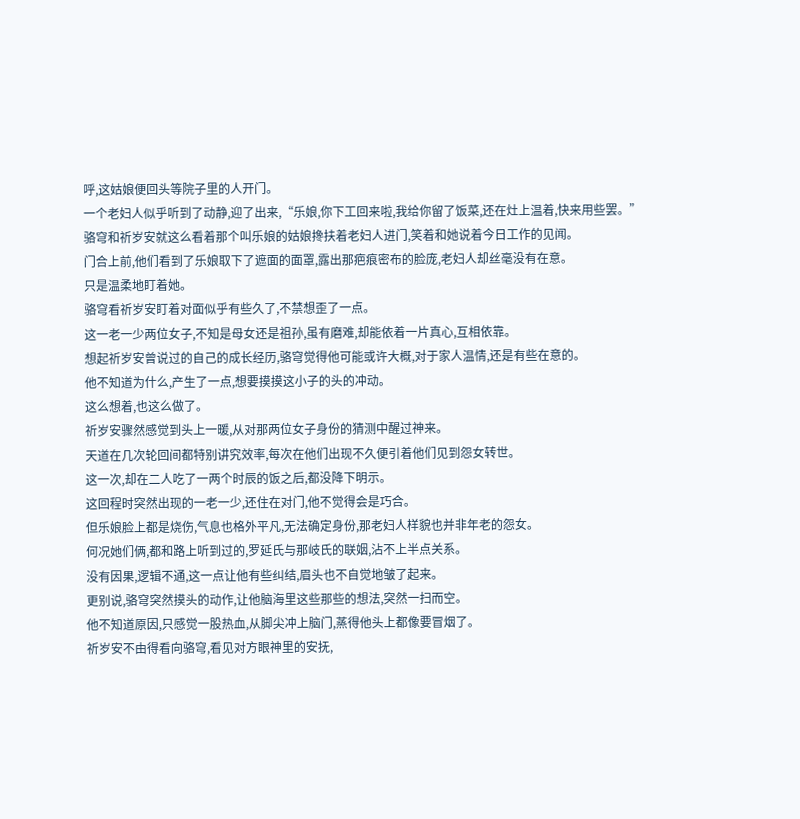呼,这姑娘便回头等院子里的人开门。
一个老妇人似乎听到了动静,迎了出来,“乐娘,你下工回来啦,我给你留了饭菜,还在灶上温着,快来用些罢。”
骆穹和祈岁安就这么看着那个叫乐娘的姑娘搀扶着老妇人进门,笑着和她说着今日工作的见闻。
门合上前,他们看到了乐娘取下了遮面的面罩,露出那疤痕密布的脸庞,老妇人却丝毫没有在意。
只是温柔地盯着她。
骆穹看祈岁安盯着对面似乎有些久了,不禁想歪了一点。
这一老一少两位女子,不知是母女还是祖孙,虽有磨难,却能依着一片真心,互相依靠。
想起祈岁安曾说过的自己的成长经历,骆穹觉得他可能或许大概,对于家人温情,还是有些在意的。
他不知道为什么,产生了一点,想要摸摸这小子的头的冲动。
这么想着,也这么做了。
祈岁安骤然感觉到头上一暖,从对那两位女子身份的猜测中醒过神来。
天道在几次轮回间都特别讲究效率,每次在他们出现不久便引着他们见到怨女转世。
这一次,却在二人吃了一两个时辰的饭之后,都没降下明示。
这回程时突然出现的一老一少,还住在对门,他不觉得会是巧合。
但乐娘脸上都是烧伤,气息也格外平凡,无法确定身份,那老妇人样貌也并非年老的怨女。
何况她们俩,都和路上听到过的,罗延氏与那岐氏的联姻,沾不上半点关系。
没有因果,逻辑不通,这一点让他有些纠结,眉头也不自觉地皱了起来。
更别说,骆穹突然摸头的动作,让他脑海里这些那些的想法,突然一扫而空。
他不知道原因,只感觉一股热血,从脚尖冲上脑门,蒸得他头上都像要冒烟了。
祈岁安不由得看向骆穹,看见对方眼神里的安抚,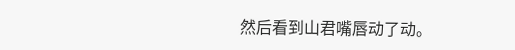然后看到山君嘴唇动了动。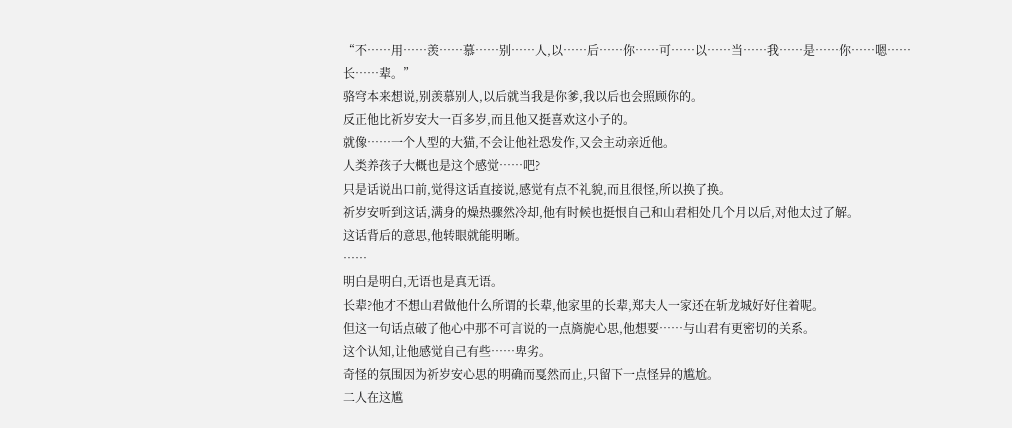“不……用……羡……慕……别……人,以……后……你……可……以……当……我……是……你……嗯……长……辈。”
骆穹本来想说,别羡慕别人,以后就当我是你爹,我以后也会照顾你的。
反正他比祈岁安大一百多岁,而且他又挺喜欢这小子的。
就像……一个人型的大猫,不会让他社恐发作,又会主动亲近他。
人类养孩子大概也是这个感觉……吧?
只是话说出口前,觉得这话直接说,感觉有点不礼貌,而且很怪,所以换了换。
祈岁安听到这话,满身的燥热骤然冷却,他有时候也挺恨自己和山君相处几个月以后,对他太过了解。
这话背后的意思,他转眼就能明晰。
……
明白是明白,无语也是真无语。
长辈?他才不想山君做他什么所谓的长辈,他家里的长辈,郑夫人一家还在斩龙城好好住着呢。
但这一句话点破了他心中那不可言说的一点旖旎心思,他想要……与山君有更密切的关系。
这个认知,让他感觉自己有些……卑劣。
奇怪的氛围因为祈岁安心思的明确而戛然而止,只留下一点怪异的尴尬。
二人在这尴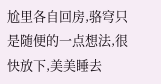尬里各自回房,骆穹只是随便的一点想法,很快放下,美美睡去